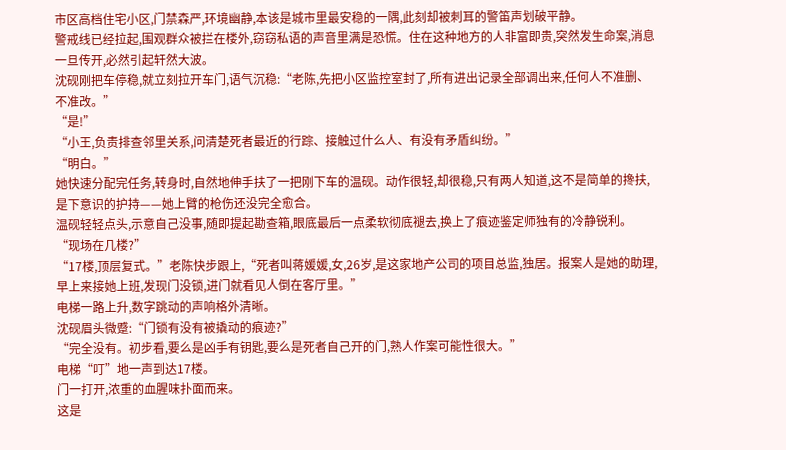市区高档住宅小区,门禁森严,环境幽静,本该是城市里最安稳的一隅,此刻却被刺耳的警笛声划破平静。
警戒线已经拉起,围观群众被拦在楼外,窃窃私语的声音里满是恐慌。住在这种地方的人非富即贵,突然发生命案,消息一旦传开,必然引起轩然大波。
沈砚刚把车停稳,就立刻拉开车门,语气沉稳:“老陈,先把小区监控室封了,所有进出记录全部调出来,任何人不准删、不准改。”
“是!”
“小王,负责排查邻里关系,问清楚死者最近的行踪、接触过什么人、有没有矛盾纠纷。”
“明白。”
她快速分配完任务,转身时,自然地伸手扶了一把刚下车的温砚。动作很轻,却很稳,只有两人知道,这不是简单的搀扶,是下意识的护持——她上臂的枪伤还没完全愈合。
温砚轻轻点头,示意自己没事,随即提起勘查箱,眼底最后一点柔软彻底褪去,换上了痕迹鉴定师独有的冷静锐利。
“现场在几楼?”
“17楼,顶层复式。”老陈快步跟上,“死者叫蒋媛媛,女,26岁,是这家地产公司的项目总监,独居。报案人是她的助理,早上来接她上班,发现门没锁,进门就看见人倒在客厅里。”
电梯一路上升,数字跳动的声响格外清晰。
沈砚眉头微蹙:“门锁有没有被撬动的痕迹?”
“完全没有。初步看,要么是凶手有钥匙,要么是死者自己开的门,熟人作案可能性很大。”
电梯“叮”地一声到达17楼。
门一打开,浓重的血腥味扑面而来。
这是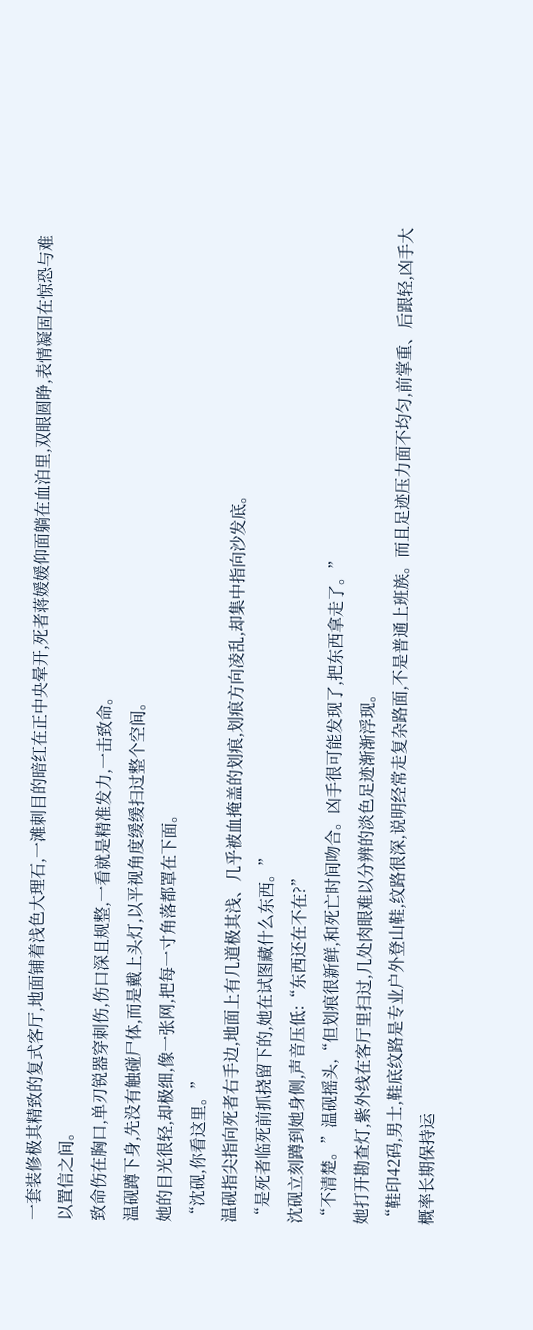一套装修极其精致的复式客厅,地面铺着浅色大理石,一滩刺目的暗红在正中央晕开,死者蒋媛媛仰面躺在血泊里,双眼圆睁,表情凝固在惊恐与难以置信之间。
致命伤在胸口,单刃锐器穿刺伤,伤口深且规整,一看就是精准发力,一击致命。
温砚蹲下身,先没有触碰尸体,而是戴上头灯,以平视角度缓缓扫过整个空间。
她的目光很轻,却极细,像一张网,把每一寸角落都罩在下面。
“沈砚,你看这里。”
温砚指尖指向死者右手边,地面上有几道极其浅、几乎被血掩盖的划痕,划痕方向凌乱,却集中指向沙发底。
“是死者临死前抓挠留下的,她在试图藏什么东西。”
沈砚立刻蹲到她身侧,声音压低:“东西还在不在?”
“不清楚。”温砚摇头,“但划痕很新鲜,和死亡时间吻合。凶手很可能发现了,把东西拿走了。”
她打开勘查灯,紫外线在客厅里扫过,几处肉眼难以分辨的淡色足迹渐渐浮现。
“鞋印42码,男士,鞋底纹路是专业户外登山鞋,纹路很深,说明经常走复杂路面,不是普通上班族。而且足迹压力面不均匀,前掌重、后跟轻,凶手大概率长期保持运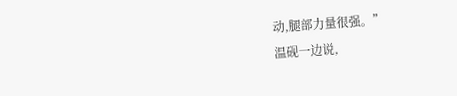动,腿部力量很强。”
温砚一边说,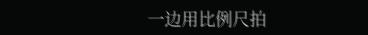一边用比例尺拍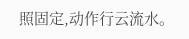照固定,动作行云流水。